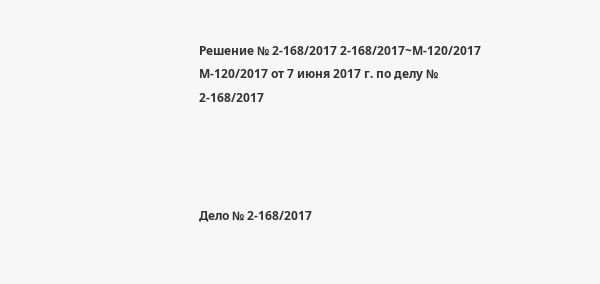Решение № 2-168/2017 2-168/2017~М-120/2017 М-120/2017 от 7 июня 2017 г. по делу № 2-168/2017




Дело № 2-168/2017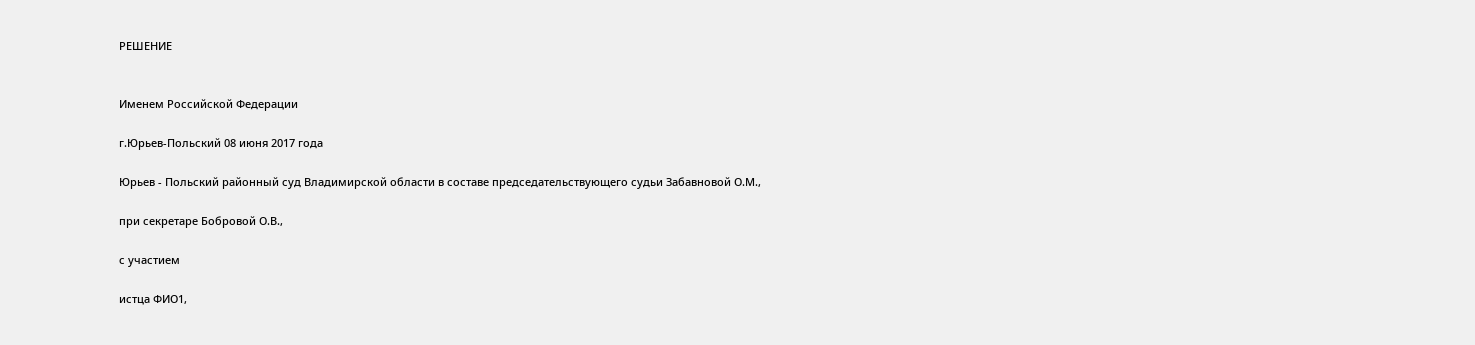РЕШЕНИЕ


Именем Российской Федерации

г.Юрьев-Польский 08 июня 2017 года

Юрьев - Польский районный суд Владимирской области в составе председательствующего судьи Забавновой О.М.,

при секретаре Бобровой О.В.,

с участием

истца ФИО1,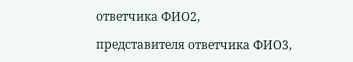ответчика ФИО2,

представителя ответчика ФИО3,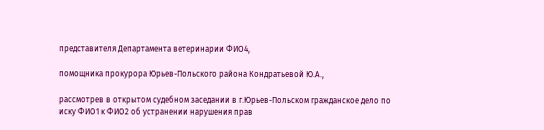представителя Департамента ветеринарии ФИО4,

помощника прокурора Юрьев-Польского района Кондратьевой Ю.А.,

рассмотрев в открытом судебном заседании в г.Юрьев-Польском гражданское дело по иску ФИО1 к ФИО2 об устранении нарушения прав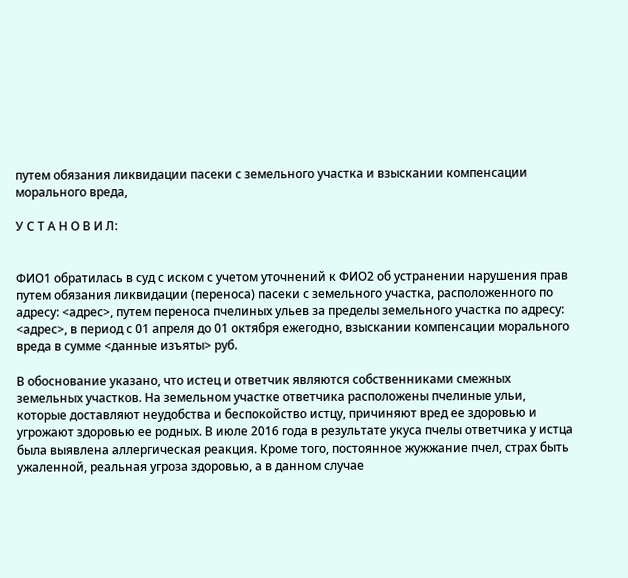путем обязания ликвидации пасеки с земельного участка и взыскании компенсации морального вреда,

У С Т А Н О В И Л:


ФИО1 обратилась в суд с иском с учетом уточнений к ФИО2 об устранении нарушения прав путем обязания ликвидации (переноса) пасеки с земельного участка, расположенного по адресу: <адрес>, путем переноса пчелиных ульев за пределы земельного участка по адресу: <адрес>, в период с 01 апреля до 01 октября ежегодно, взыскании компенсации морального вреда в сумме <данные изъяты> руб.

В обоснование указано, что истец и ответчик являются собственниками смежных земельных участков. На земельном участке ответчика расположены пчелиные ульи, которые доставляют неудобства и беспокойство истцу, причиняют вред ее здоровью и угрожают здоровью ее родных. В июле 2016 года в результате укуса пчелы ответчика у истца была выявлена аллергическая реакция. Кроме того, постоянное жужжание пчел, страх быть ужаленной, реальная угроза здоровью, а в данном случае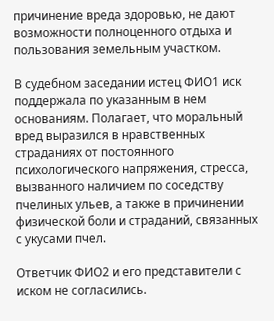причинение вреда здоровью, не дают возможности полноценного отдыха и пользования земельным участком.

В судебном заседании истец ФИО1 иск поддержала по указанным в нем основаниям. Полагает, что моральный вред выразился в нравственных страданиях от постоянного психологического напряжения, стресса, вызванного наличием по соседству пчелиных ульев, а также в причинении физической боли и страданий, связанных с укусами пчел.

Ответчик ФИО2 и его представители с иском не согласились.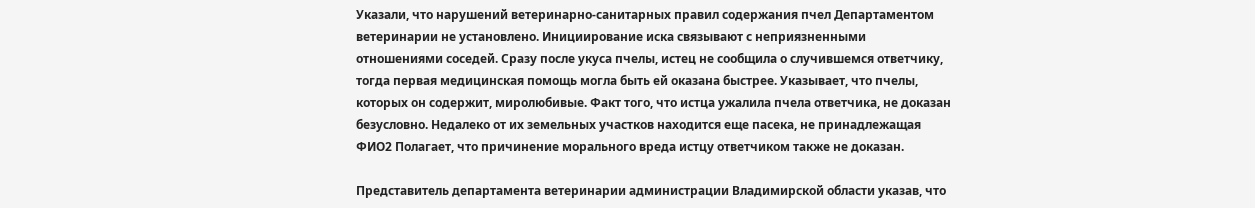Указали, что нарушений ветеринарно-санитарных правил содержания пчел Департаментом ветеринарии не установлено. Инициирование иска связывают с неприязненными отношениями соседей. Сразу после укуса пчелы, истец не сообщила о случившемся ответчику, тогда первая медицинская помощь могла быть ей оказана быстрее. Указывает, что пчелы, которых он содержит, миролюбивые. Факт того, что истца ужалила пчела ответчика, не доказан безусловно. Недалеко от их земельных участков находится еще пасека, не принадлежащая ФИО2 Полагает, что причинение морального вреда истцу ответчиком также не доказан.

Представитель департамента ветеринарии администрации Владимирской области указав, что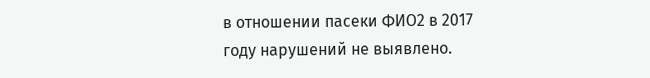в отношении пасеки ФИО2 в 2017 году нарушений не выявлено.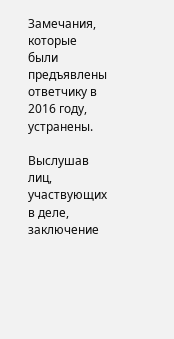Замечания, которые были предъявлены ответчику в 2016 году, устранены.

Выслушав лиц, участвующих в деле, заключение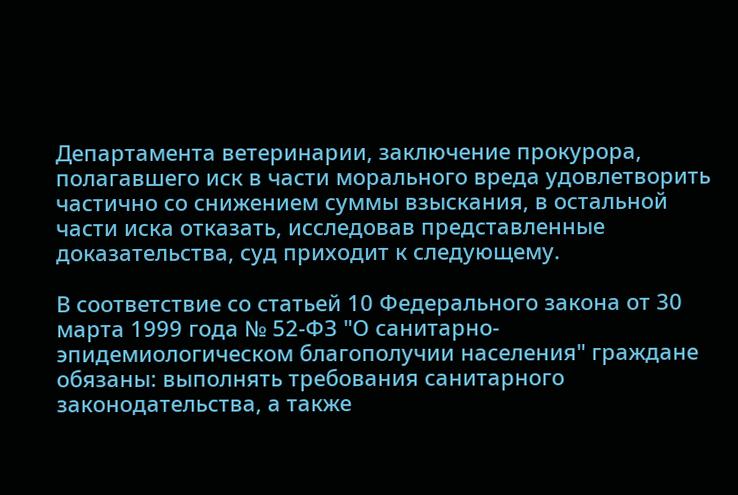Департамента ветеринарии, заключение прокурора, полагавшего иск в части морального вреда удовлетворить частично со снижением суммы взыскания, в остальной части иска отказать, исследовав представленные доказательства, суд приходит к следующему.

В соответствие со статьей 10 Федерального закона от 30 марта 1999 года № 52-ФЗ "О санитарно-эпидемиологическом благополучии населения" граждане обязаны: выполнять требования санитарного законодательства, а также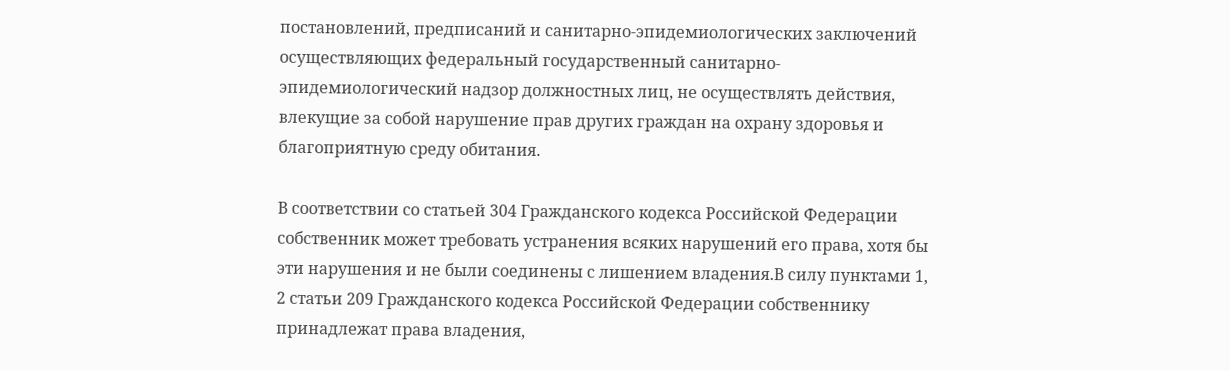постановлений, предписаний и санитарно-эпидемиологических заключений осуществляющих федеральный государственный санитарно-эпидемиологический надзор должностных лиц, не осуществлять действия, влекущие за собой нарушение прав других граждан на охрану здоровья и благоприятную среду обитания.

В соответствии со статьей 304 Гражданского кодекса Российской Федерации собственник может требовать устранения всяких нарушений его права, хотя бы эти нарушения и не были соединены с лишением владения.В силу пунктами 1, 2 статьи 209 Гражданского кодекса Российской Федерации собственнику принадлежат права владения,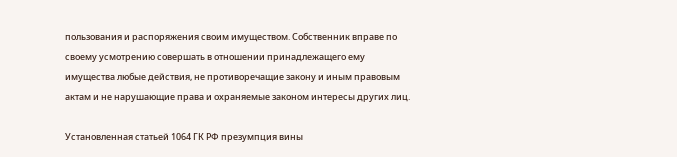пользования и распоряжения своим имуществом. Собственник вправе по своему усмотрению совершать в отношении принадлежащего ему имущества любые действия, не противоречащие закону и иным правовым актам и не нарушающие права и охраняемые законом интересы других лиц.

Установленная статьей 1064 ГК РФ презумпция вины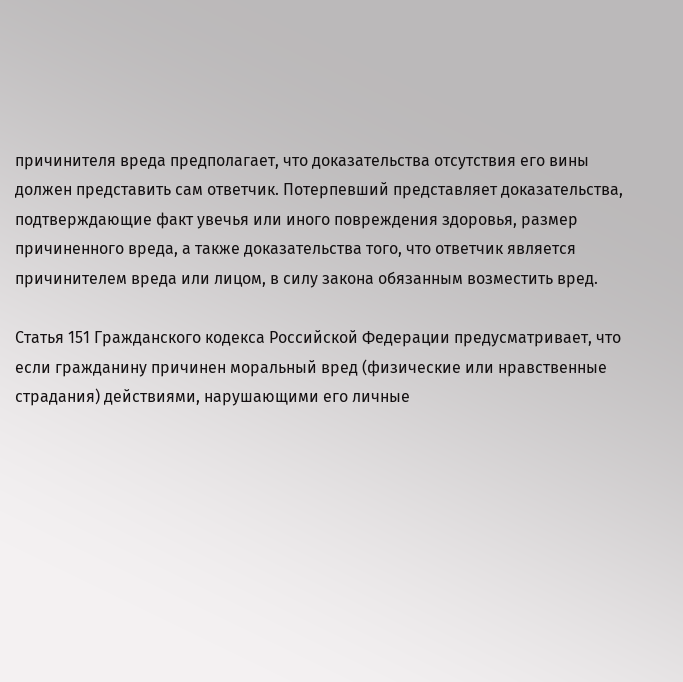причинителя вреда предполагает, что доказательства отсутствия его вины должен представить сам ответчик. Потерпевший представляет доказательства, подтверждающие факт увечья или иного повреждения здоровья, размер причиненного вреда, а также доказательства того, что ответчик является причинителем вреда или лицом, в силу закона обязанным возместить вред.

Статья 151 Гражданского кодекса Российской Федерации предусматривает, что если гражданину причинен моральный вред (физические или нравственные страдания) действиями, нарушающими его личные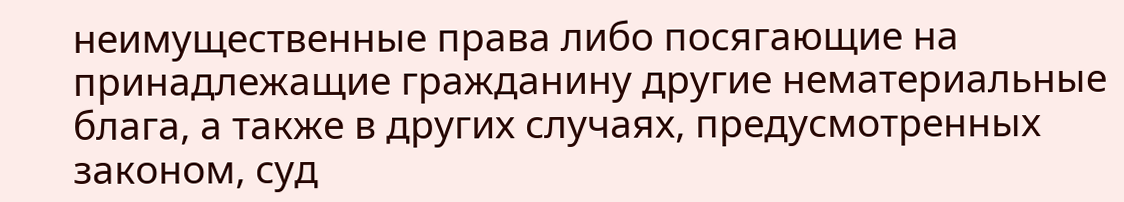неимущественные права либо посягающие на принадлежащие гражданину другие нематериальные блага, а также в других случаях, предусмотренных законом, суд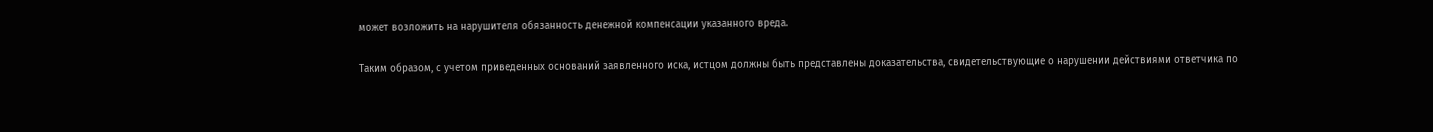может возложить на нарушителя обязанность денежной компенсации указанного вреда.

Таким образом, с учетом приведенных оснований заявленного иска, истцом должны быть представлены доказательства, свидетельствующие о нарушении действиями ответчика по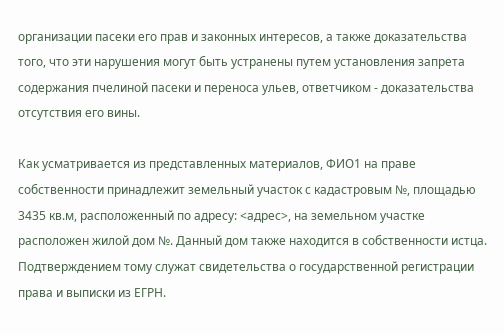организации пасеки его прав и законных интересов, а также доказательства того, что эти нарушения могут быть устранены путем установления запрета содержания пчелиной пасеки и переноса ульев, ответчиком - доказательства отсутствия его вины.

Как усматривается из представленных материалов, ФИО1 на праве собственности принадлежит земельный участок с кадастровым №, площадью 3435 кв.м, расположенный по адресу: <адрес>, на земельном участке расположен жилой дом №. Данный дом также находится в собственности истца. Подтверждением тому служат свидетельства о государственной регистрации права и выписки из ЕГРН.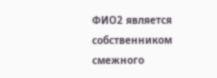ФИО2 является собственником смежного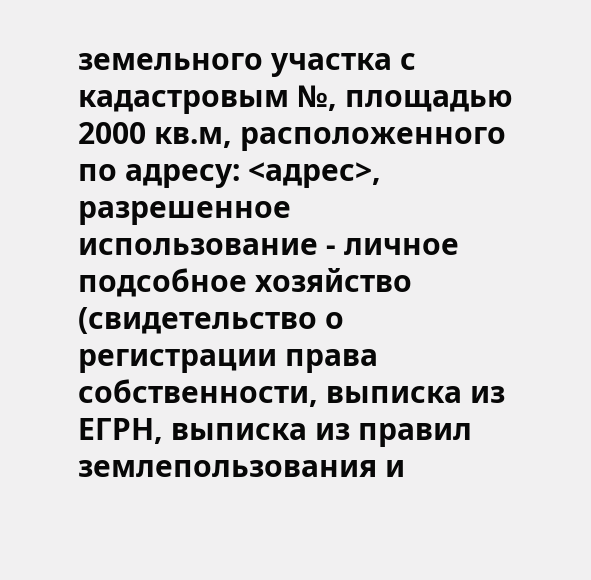земельного участка с кадастровым №, площадью 2000 кв.м, расположенного по адресу: <адрес>, разрешенное использование - личное подсобное хозяйство (свидетельство о регистрации права собственности, выписка из ЕГРН, выписка из правил землепользования и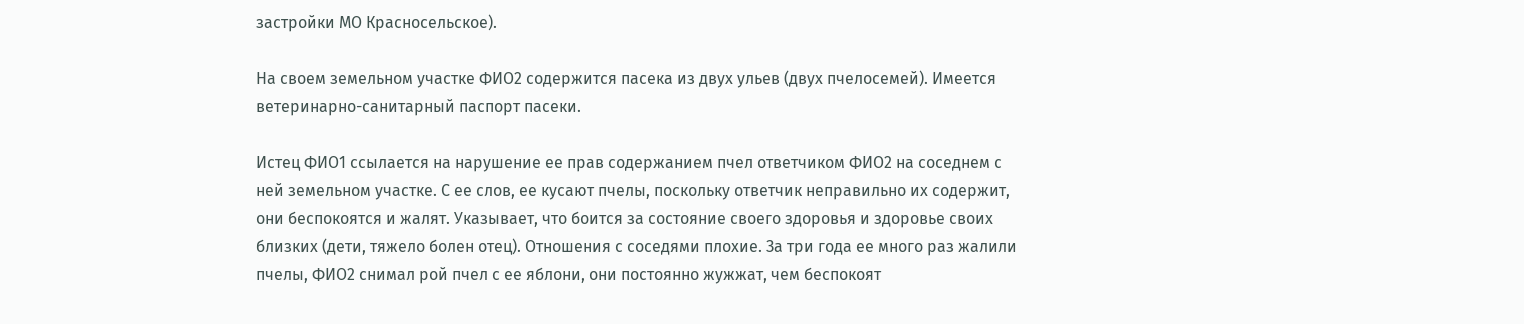застройки МО Красносельское).

На своем земельном участке ФИО2 содержится пасека из двух ульев (двух пчелосемей). Имеется ветеринарно-санитарный паспорт пасеки.

Истец ФИО1 ссылается на нарушение ее прав содержанием пчел ответчиком ФИО2 на соседнем с ней земельном участке. С ее слов, ее кусают пчелы, поскольку ответчик неправильно их содержит, они беспокоятся и жалят. Указывает, что боится за состояние своего здоровья и здоровье своих близких (дети, тяжело болен отец). Отношения с соседями плохие. За три года ее много раз жалили пчелы, ФИО2 снимал рой пчел с ее яблони, они постоянно жужжат, чем беспокоят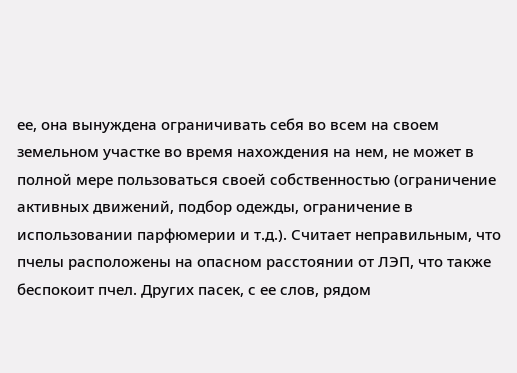ее, она вынуждена ограничивать себя во всем на своем земельном участке во время нахождения на нем, не может в полной мере пользоваться своей собственностью (ограничение активных движений, подбор одежды, ограничение в использовании парфюмерии и т.д.). Считает неправильным, что пчелы расположены на опасном расстоянии от ЛЭП, что также беспокоит пчел. Других пасек, с ее слов, рядом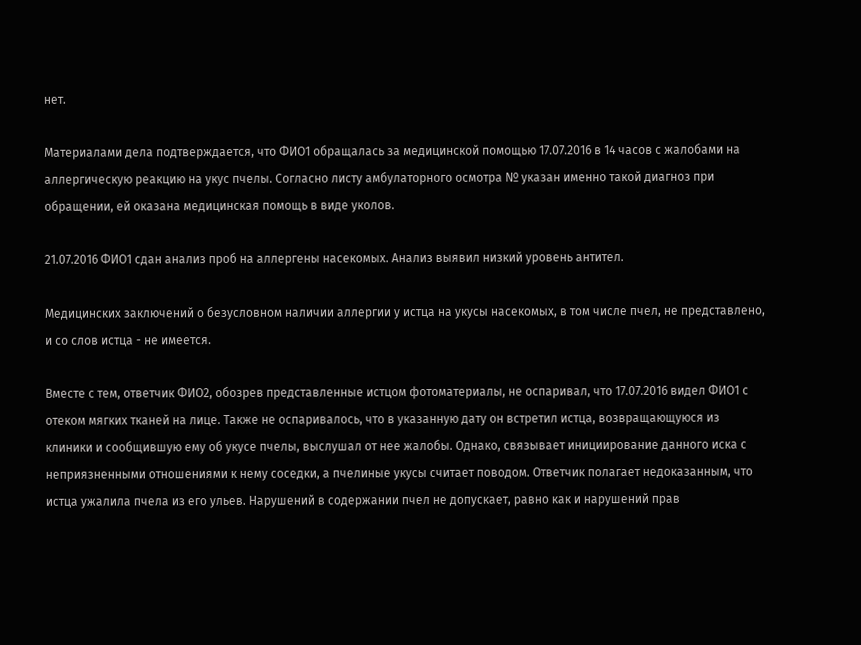нет.

Материалами дела подтверждается, что ФИО1 обращалась за медицинской помощью 17.07.2016 в 14 часов с жалобами на аллергическую реакцию на укус пчелы. Согласно листу амбулаторного осмотра № указан именно такой диагноз при обращении, ей оказана медицинская помощь в виде уколов.

21.07.2016 ФИО1 сдан анализ проб на аллергены насекомых. Анализ выявил низкий уровень антител.

Медицинских заключений о безусловном наличии аллергии у истца на укусы насекомых, в том числе пчел, не представлено, и со слов истца - не имеется.

Вместе с тем, ответчик ФИО2, обозрев представленные истцом фотоматериалы, не оспаривал, что 17.07.2016 видел ФИО1 с отеком мягких тканей на лице. Также не оспаривалось, что в указанную дату он встретил истца, возвращающуюся из клиники и сообщившую ему об укусе пчелы, выслушал от нее жалобы. Однако, связывает инициирование данного иска с неприязненными отношениями к нему соседки, а пчелиные укусы считает поводом. Ответчик полагает недоказанным, что истца ужалила пчела из его ульев. Нарушений в содержании пчел не допускает, равно как и нарушений прав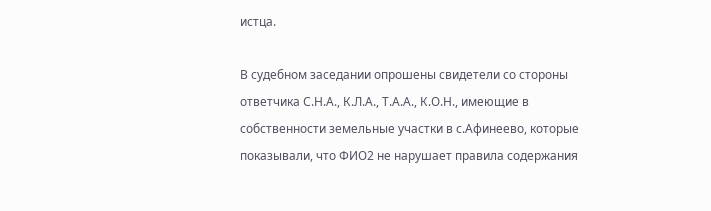истца.

В судебном заседании опрошены свидетели со стороны ответчика С.Н.А., К.Л.А., Т.А.А., К.О.Н., имеющие в собственности земельные участки в с.Афинеево, которые показывали, что ФИО2 не нарушает правила содержания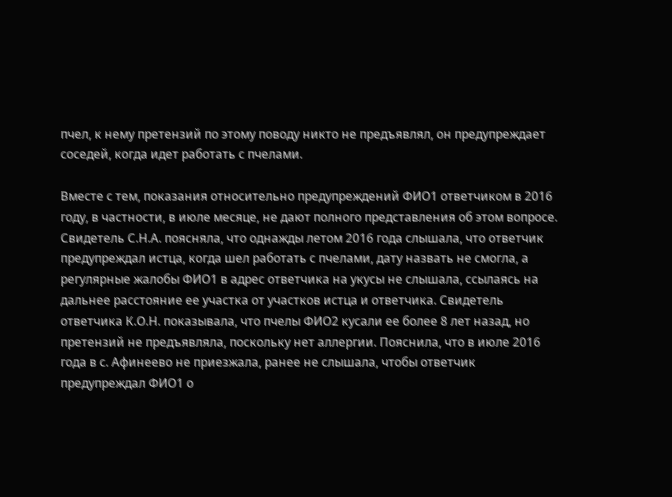пчел, к нему претензий по этому поводу никто не предъявлял, он предупреждает соседей, когда идет работать с пчелами.

Вместе с тем, показания относительно предупреждений ФИО1 ответчиком в 2016 году, в частности, в июле месяце, не дают полного представления об этом вопросе. Свидетель С.Н.А. поясняла, что однажды летом 2016 года слышала, что ответчик предупреждал истца, когда шел работать с пчелами, дату назвать не смогла, а регулярные жалобы ФИО1 в адрес ответчика на укусы не слышала, ссылаясь на дальнее расстояние ее участка от участков истца и ответчика. Свидетель ответчика К.О.Н. показывала, что пчелы ФИО2 кусали ее более 8 лет назад, но претензий не предъявляла, поскольку нет аллергии. Пояснила, что в июле 2016 года в с. Афинеево не приезжала, ранее не слышала, чтобы ответчик предупреждал ФИО1 о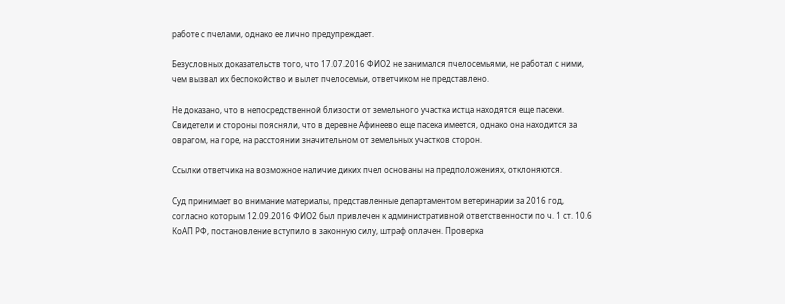работе с пчелами, однако ее лично предупреждает.

Безусловных доказательств того, что 17.07.2016 ФИО2 не занимался пчелосемьями, не работал с ними, чем вызвал их беспокойство и вылет пчелосемьи, ответчиком не представлено.

Не доказано, что в непосредственной близости от земельного участка истца находятся еще пасеки. Свидетели и стороны поясняли, что в деревне Афинеево еще пасека имеется, однако она находится за оврагом, на горе, на расстоянии значительном от земельных участков сторон.

Ссылки ответчика на возможное наличие диких пчел основаны на предположениях, отклоняются.

Суд принимает во внимание материалы, представленные департаментом ветеринарии за 2016 год, согласно которым 12.09.2016 ФИО2 был привлечен к административной ответственности по ч. 1 ст. 10.6 КоАП РФ, постановление вступило в законную силу, штраф оплачен. Проверка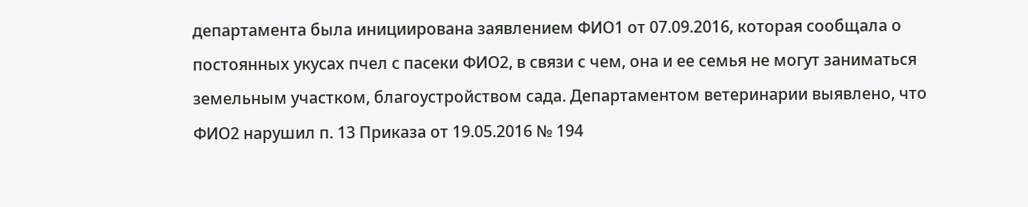департамента была инициирована заявлением ФИО1 от 07.09.2016, которая сообщала о постоянных укусах пчел с пасеки ФИО2, в связи с чем, она и ее семья не могут заниматься земельным участком, благоустройством сада. Департаментом ветеринарии выявлено, что ФИО2 нарушил п. 13 Приказа от 19.05.2016 № 194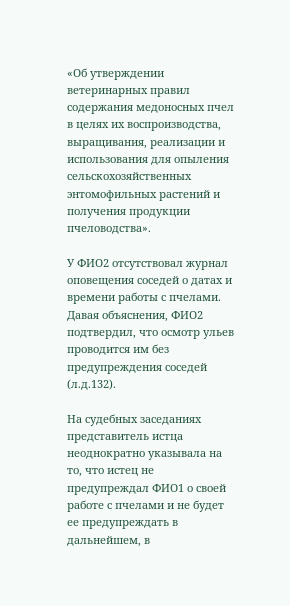«Об утверждении ветеринарных правил содержания медоносных пчел в целях их воспроизводства, выращивания, реализации и использования для опыления сельскохозяйственных энтомофильных растений и получения продукции пчеловодства».

У ФИО2 отсутствовал журнал оповещения соседей о датах и времени работы с пчелами. Давая объяснения, ФИО2 подтвердил, что осмотр ульев проводится им без предупреждения соседей (л.д.132).

На судебных заседаниях представитель истца неоднократно указывала на то, что истец не предупреждал ФИО1 о своей работе с пчелами и не будет ее предупреждать в дальнейшем, в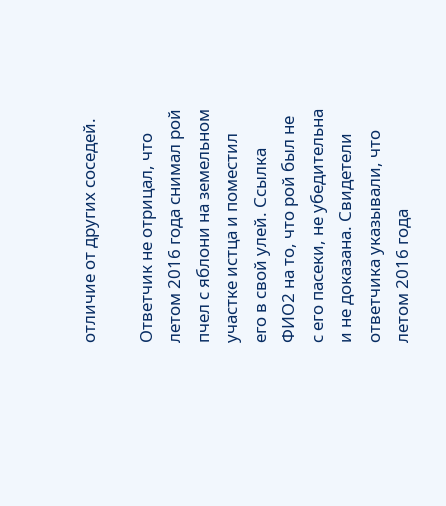отличие от других соседей.

Ответчик не отрицал, что летом 2016 года снимал рой пчел с яблони на земельном участке истца и поместил его в свой улей. Ссылка ФИО2 на то, что рой был не с его пасеки, не убедительна и не доказана. Свидетели ответчика указывали, что летом 2016 года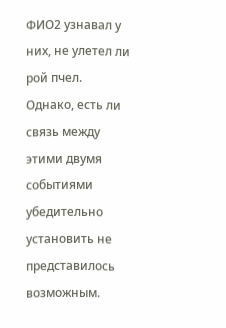ФИО2 узнавал у них, не улетел ли рой пчел. Однако, есть ли связь между этими двумя событиями убедительно установить не представилось возможным.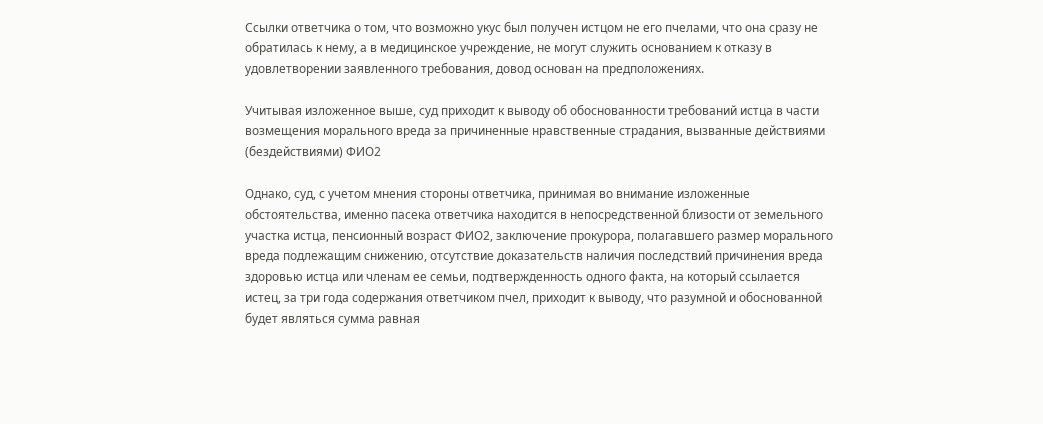Ссылки ответчика о том, что возможно укус был получен истцом не его пчелами, что она сразу не обратилась к нему, а в медицинское учреждение, не могут служить основанием к отказу в удовлетворении заявленного требования, довод основан на предположениях.

Учитывая изложенное выше, суд приходит к выводу об обоснованности требований истца в части возмещения морального вреда за причиненные нравственные страдания, вызванные действиями (бездействиями) ФИО2

Однако, суд, с учетом мнения стороны ответчика, принимая во внимание изложенные обстоятельства, именно пасека ответчика находится в непосредственной близости от земельного участка истца, пенсионный возраст ФИО2, заключение прокурора, полагавшего размер морального вреда подлежащим снижению, отсутствие доказательств наличия последствий причинения вреда здоровью истца или членам ее семьи, подтвержденность одного факта, на который ссылается истец, за три года содержания ответчиком пчел, приходит к выводу, что разумной и обоснованной будет являться сумма равная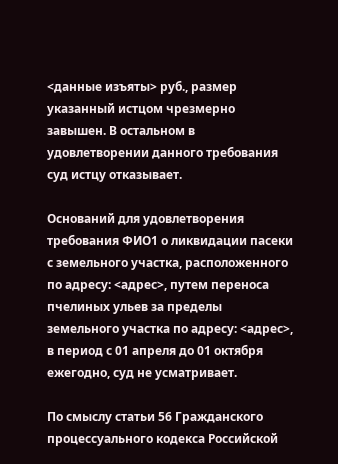<данные изъяты> руб., размер указанный истцом чрезмерно завышен. В остальном в удовлетворении данного требования суд истцу отказывает.

Оснований для удовлетворения требования ФИО1 о ликвидации пасеки с земельного участка, расположенного по адресу: <адрес>, путем переноса пчелиных ульев за пределы земельного участка по адресу: <адрес>, в период с 01 апреля до 01 октября ежегодно, суд не усматривает.

По смыслу статьи 56 Гражданского процессуального кодекса Российской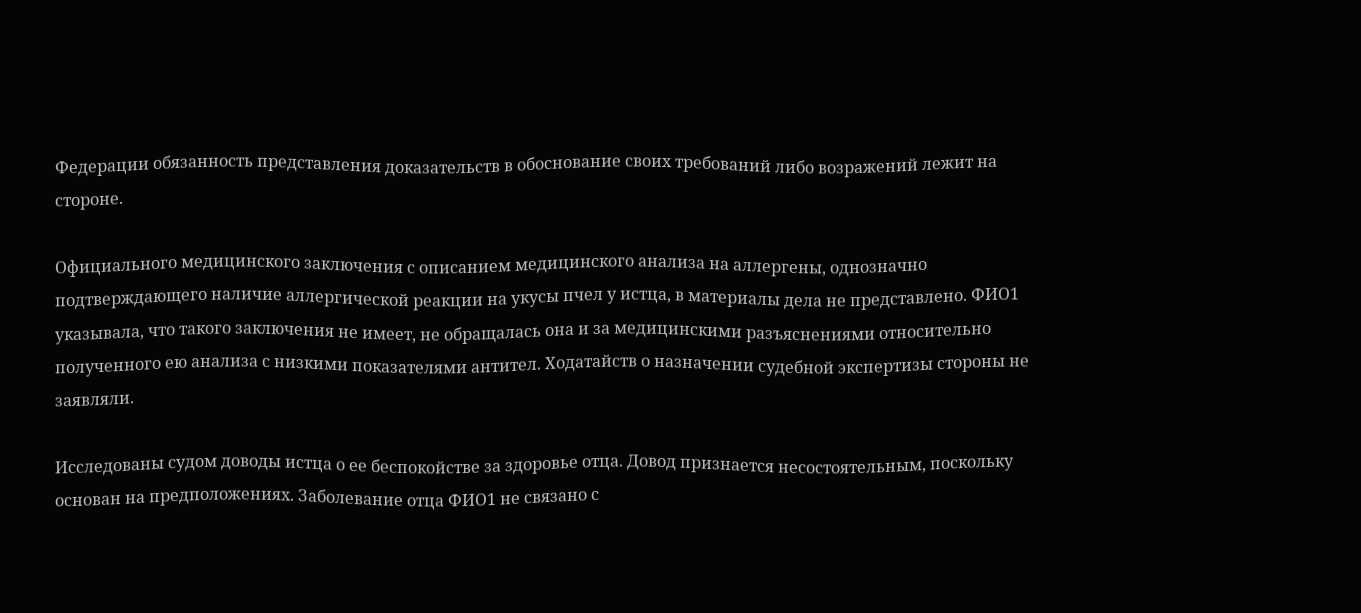Федерации обязанность представления доказательств в обоснование своих требований либо возражений лежит на стороне.

Официального медицинского заключения с описанием медицинского анализа на аллергены, однозначно подтверждающего наличие аллергической реакции на укусы пчел у истца, в материалы дела не представлено. ФИО1 указывала, что такого заключения не имеет, не обращалась она и за медицинскими разъяснениями относительно полученного ею анализа с низкими показателями антител. Ходатайств о назначении судебной экспертизы стороны не заявляли.

Исследованы судом доводы истца о ее беспокойстве за здоровье отца. Довод признается несостоятельным, поскольку основан на предположениях. Заболевание отца ФИО1 не связано с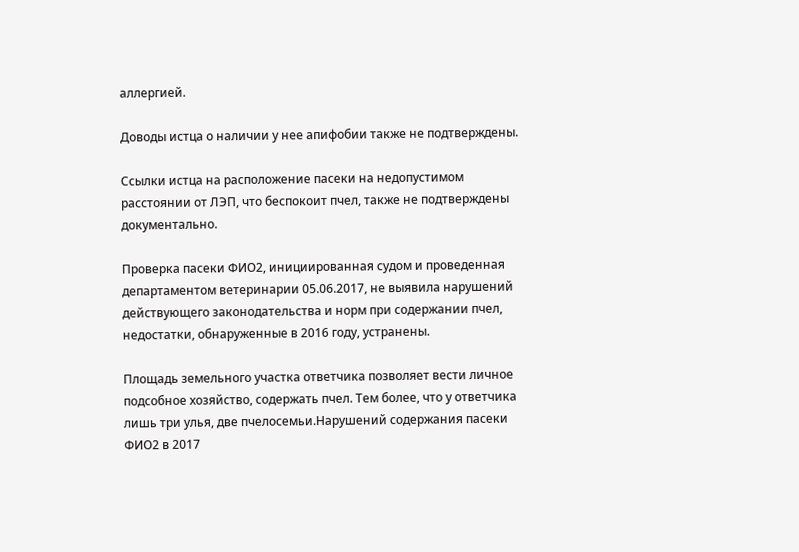аллергией.

Доводы истца о наличии у нее апифобии также не подтверждены.

Ссылки истца на расположение пасеки на недопустимом расстоянии от ЛЭП, что беспокоит пчел, также не подтверждены документально.

Проверка пасеки ФИО2, инициированная судом и проведенная департаментом ветеринарии 05.06.2017, не выявила нарушений действующего законодательства и норм при содержании пчел, недостатки, обнаруженные в 2016 году, устранены.

Площадь земельного участка ответчика позволяет вести личное подсобное хозяйство, содержать пчел. Тем более, что у ответчика лишь три улья, две пчелосемьи.Нарушений содержания пасеки ФИО2 в 2017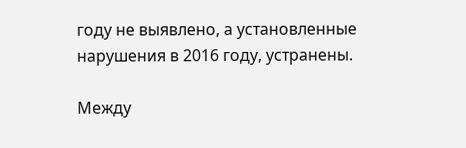году не выявлено, а установленные нарушения в 2016 году, устранены.

Между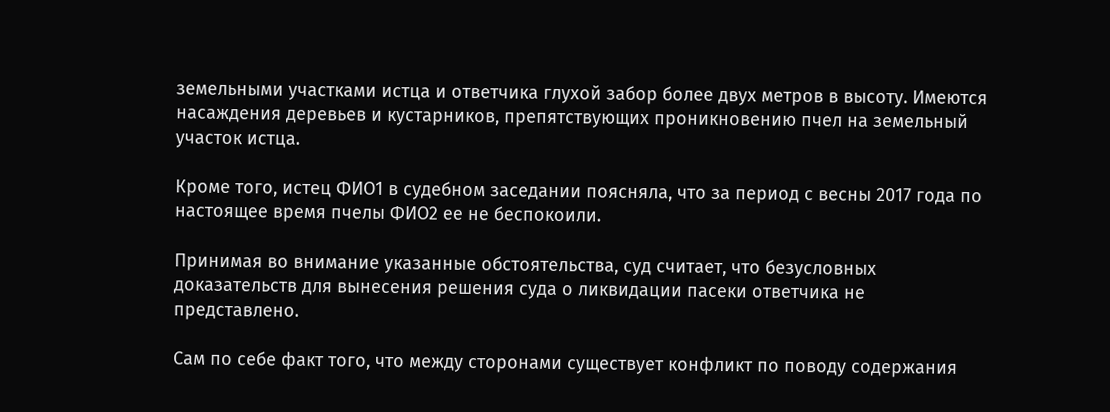земельными участками истца и ответчика глухой забор более двух метров в высоту. Имеются насаждения деревьев и кустарников, препятствующих проникновению пчел на земельный участок истца.

Кроме того, истец ФИО1 в судебном заседании поясняла, что за период с весны 2017 года по настоящее время пчелы ФИО2 ее не беспокоили.

Принимая во внимание указанные обстоятельства, суд считает, что безусловных доказательств для вынесения решения суда о ликвидации пасеки ответчика не представлено.

Сам по себе факт того, что между сторонами существует конфликт по поводу содержания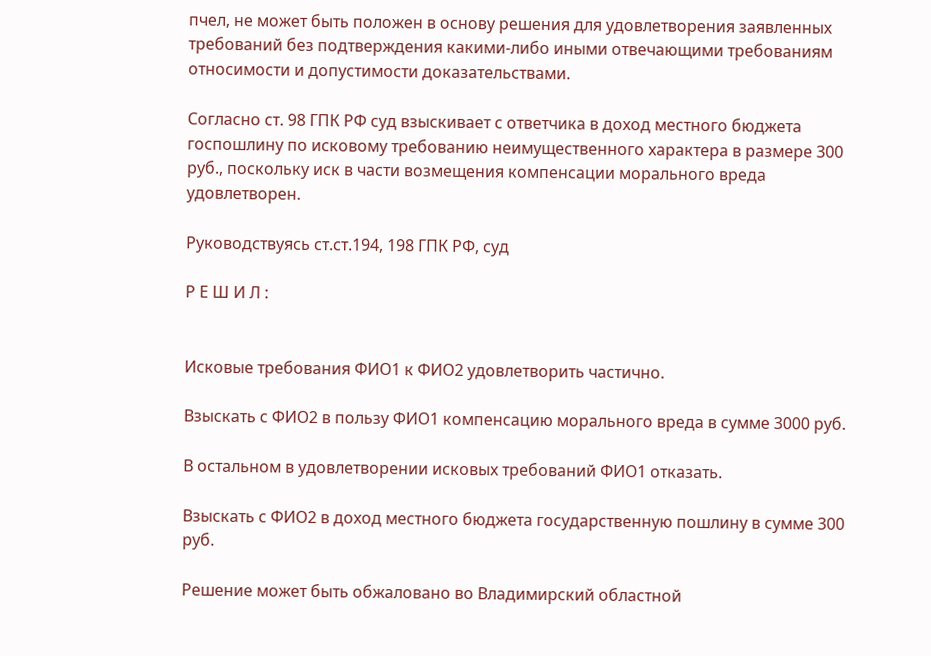пчел, не может быть положен в основу решения для удовлетворения заявленных требований без подтверждения какими-либо иными отвечающими требованиям относимости и допустимости доказательствами.

Согласно ст. 98 ГПК РФ суд взыскивает с ответчика в доход местного бюджета госпошлину по исковому требованию неимущественного характера в размере 300 руб., поскольку иск в части возмещения компенсации морального вреда удовлетворен.

Руководствуясь ст.ст.194, 198 ГПК РФ, суд

Р Е Ш И Л :


Исковые требования ФИО1 к ФИО2 удовлетворить частично.

Взыскать с ФИО2 в пользу ФИО1 компенсацию морального вреда в сумме 3000 руб.

В остальном в удовлетворении исковых требований ФИО1 отказать.

Взыскать с ФИО2 в доход местного бюджета государственную пошлину в сумме 300 руб.

Решение может быть обжаловано во Владимирский областной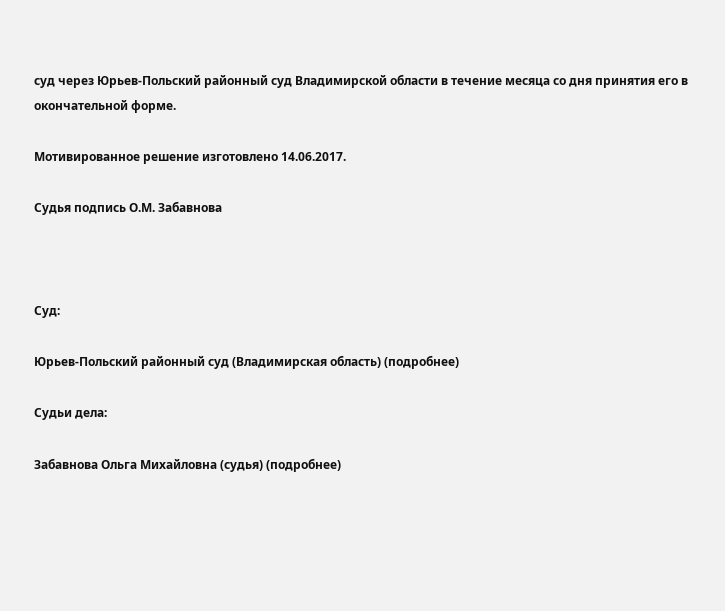суд через Юрьев-Польский районный суд Владимирской области в течение месяца со дня принятия его в окончательной форме.

Мотивированное решение изготовлено 14.06.2017.

Судья подпись О.М. Забавнова



Суд:

Юрьев-Польский районный суд (Владимирская область) (подробнее)

Судьи дела:

Забавнова Ольга Михайловна (судья) (подробнее)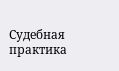Судебная практика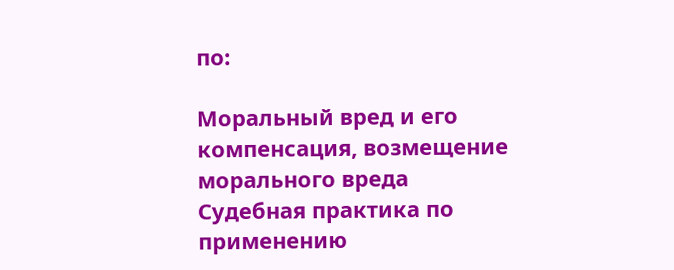по:

Моральный вред и его компенсация, возмещение морального вреда
Судебная практика по применению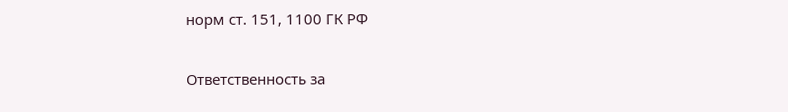норм ст. 151, 1100 ГК РФ

Ответственность за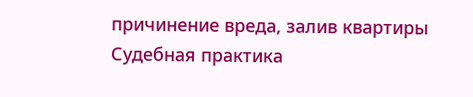причинение вреда, залив квартиры
Судебная практика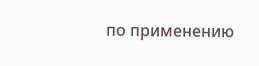по применению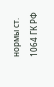нормы ст. 1064 ГК РФ